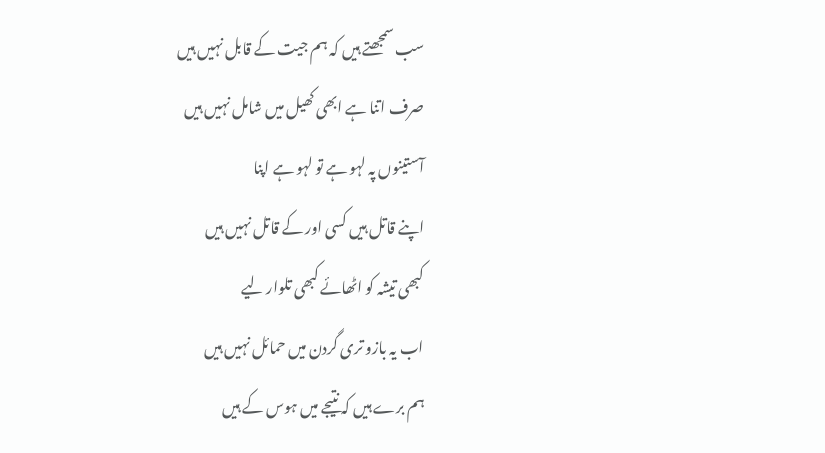سب سمجھتے ہیں کہ ہم جیت کے قابل نہیں ہیں
صرف اتنا ہے ابھی کھیل میں شامل نہیں ہیں
آستینوں پہ لہو ہے تو لہو ہے اپنا
اپنے قاتل ہیں کسی اور کے قاتل نہیں ہیں
کبھی تیشہ کو اٹھائے کبھی تلوار لیے
اب یہ بازو تری گردن میں حمائل نہیں ہیں
ہم برے ہیں کہ نتیجے میں ہوس کے ہیں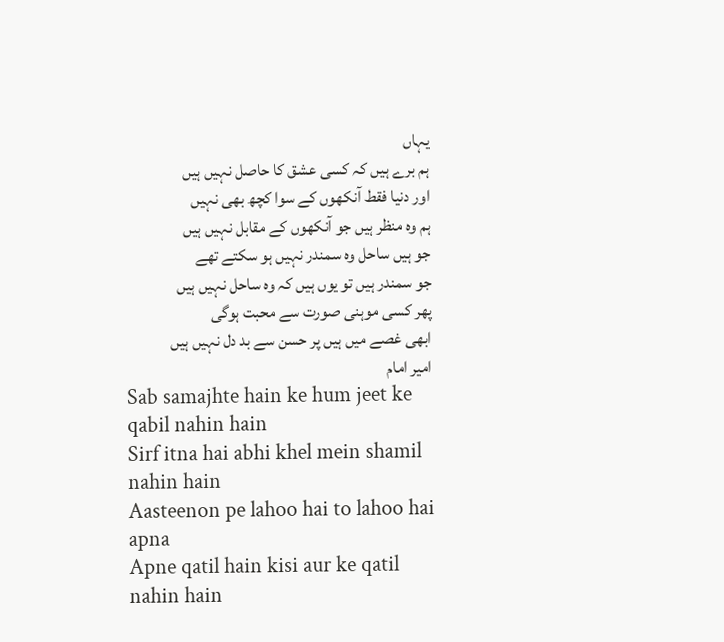یہاں
ہم برے ہیں کہ کسی عشق کا حاصل نہیں ہیں
اور دنیا فقط آنکھوں کے سوا کچھ بھی نہیں
ہم وہ منظر ہیں جو آنکھوں کے مقابل نہیں ہیں
جو ہیں ساحل وہ سمندر نہیں ہو سکتے تھے
جو سمندر ہیں تو یوں ہیں کہ وہ ساحل نہیں ہیں
پھر کسی موہنی صورت سے محبت ہوگی
ابھی غصے میں ہیں پر حسن سے بد دل نہیں ہیں
امیر امام
Sab samajhte hain ke hum jeet ke qabil nahin hain
Sirf itna hai abhi khel mein shamil nahin hain
Aasteenon pe lahoo hai to lahoo hai apna
Apne qatil hain kisi aur ke qatil nahin hain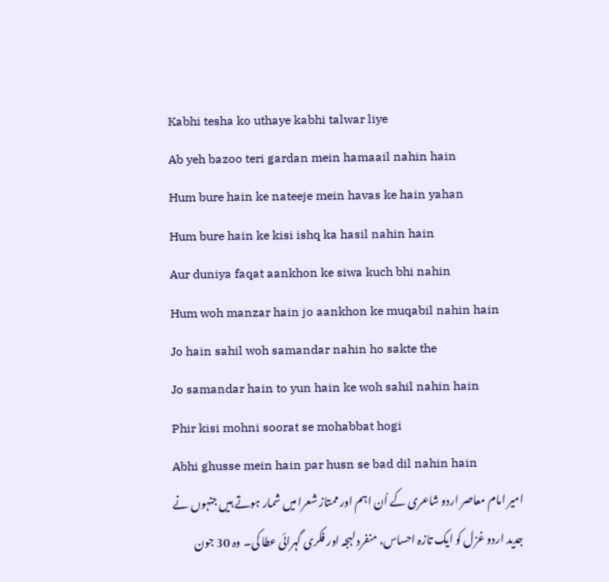Kabhi tesha ko uthaye kabhi talwar liye
Ab yeh bazoo teri gardan mein hamaail nahin hain
Hum bure hain ke nateeje mein havas ke hain yahan
Hum bure hain ke kisi ishq ka hasil nahin hain
Aur duniya faqat aankhon ke siwa kuch bhi nahin
Hum woh manzar hain jo aankhon ke muqabil nahin hain
Jo hain sahil woh samandar nahin ho sakte the
Jo samandar hain to yun hain ke woh sahil nahin hain
Phir kisi mohni soorat se mohabbat hogi
Abhi ghusse mein hain par husn se bad dil nahin hain
امیر امام معاصر اردو شاعری کے اُن اہم اور ممتاز شعرا میں شمار ہوتے ہیں جنہوں نے جدید اردو غزل کو ایک تازہ احساس، منفرد لہجہ اور فکری گہرائی عطا کی۔ وہ 30 جون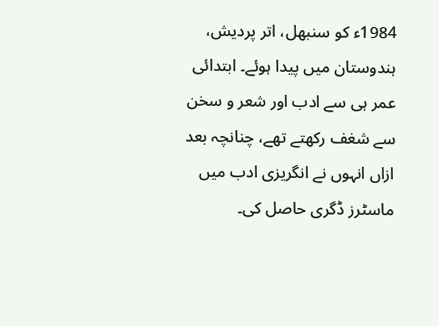1984ء کو سنبھل، اتر پردیش، ہندوستان میں پیدا ہوئے۔ ابتدائی عمر ہی سے ادب اور شعر و سخن سے شغف رکھتے تھے، چنانچہ بعد ازاں انہوں نے انگریزی ادب میں ماسٹرز ڈگری حاصل کی۔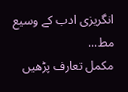انگریزی ادب کے وسیع مط...
مکمل تعارف پڑھیں